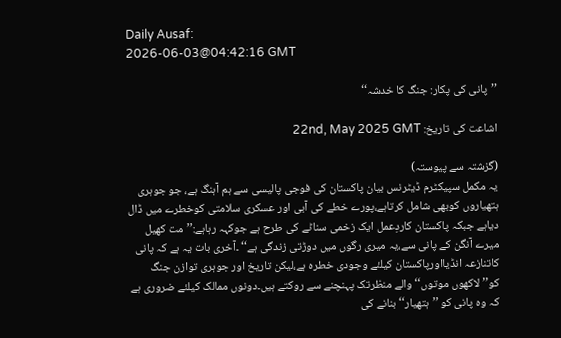Daily Ausaf:
2026-06-03@04:42:16 GMT

’’پانی کی پکار: جنگ کا خدشہ‘‘

اشاعت کی تاریخ: 22nd, May 2025 GMT

(گزشتہ سے پیوستہ)
یہ مکمل سپیکٹرم ڈیٹرنس بیان پاکستان کی فوجی پالیسی سے ہم آہنگ ہے، جو جوہری ہتھیاروں کوبھی شامل کرتاہے،پورے خطے کی آبی اور عسکری سلامتی کوخطرے میں ڈال دیاہے جبکہ پاکستان کاردِعمل ایک زخمی سناٹے کی طرح ہے جوکہہ رہاہے:’’مت کھیل میرے آنگن کے پانی سے،یہ میری رگوں میں دوڑتی زندگی ہے‘‘ ۔آخری بات یہ ہے کہ پانی کاتنازعہ انڈیااورپاکستان کیلئے وجودی خطرہ ہے،لیکن تاریخ اور جوہری توازن جنگ کو’’لاکھوں موتوں‘‘ والے منظرتک پہنچنے سے روکتے ہیں۔دونوں ممالک کیلئے ضروری ہے کہ وہ پانی کو ’’ہتھیار‘‘ بنانے کی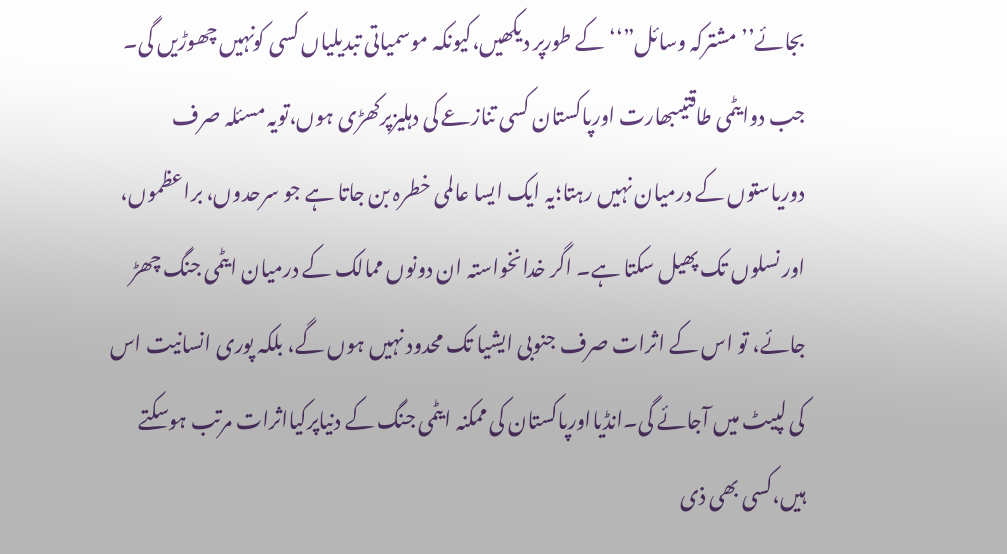بجائے’’مشترکہ وسائل”‘‘کے طورپر دیکھیں،کیونکہ موسمیاتی تبدیلیاں کسی کونہیں چھوڑیں گی۔
جب دوایٹمی طاقتیںبھارت اورپاکستان کسی تنازعے کی دہلیزپرکھڑی ہوں،تویہ مسئلہ صرف دوریاستوں کے درمیان نہیں رہتا؛یہ ایک ایسا عالمی خطرہ بن جاتا ہے جو سرحدوں، براعظموں، اور نسلوں تک پھیل سکتا ہے۔ اگر خدانخواستہ ان دونوں ممالک کے درمیان ایٹمی جنگ چھڑ جائے، تو اس کے اثرات صرف جنوبی ایشیا تک محدود نہیں ہوں گے، بلکہ پوری انسانیت اس کی لپیٹ میں آجائے گی۔انڈیااورپاکستان کی ممکنہ ایٹمی جنگ کے دنیاپرکیااثرات مرتب ہوسکتے ہیں،کسی بھی ذی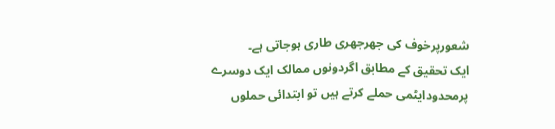شعورپرخوف کی جھرجھری طاری ہوجاتی ہے۔
ایک تحقیق کے مطابق اگردونوں ممالک ایک دوسرے پرمحدودایٹمی حملے کرتے ہیں تو ابتدائی حملوں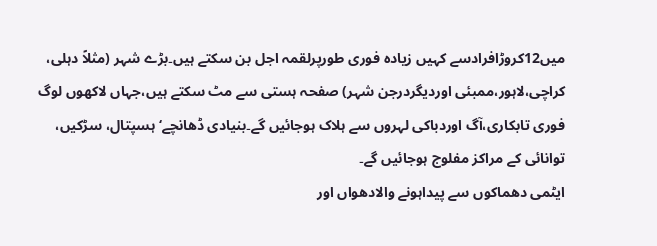میں12کروڑافرادسے کہیں زیادہ فوری طورپرلقمہ اجل بن سکتے ہیں۔بڑے شہر (مثلاً دہلی، کراچی،لاہور،ممبئی اوردیگردرجن شہر) صفحہ ہستی سے مٹ سکتے ہیں،جہاں لاکھوں لوگ فوری تابکاری،آگ اوردباکی لہروں سے ہلاک ہوجائیں گے۔بنیادی ڈھانچے‘ ہسپتال، سڑکیں، توانائی کے مراکز مفلوج ہوجائیں گے۔
ایٹمی دھماکوں سے پیداہونے والادھواں اور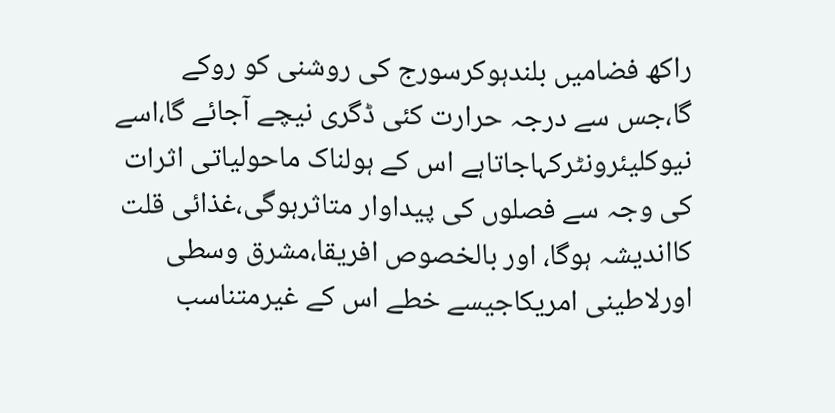راکھ فضامیں بلندہوکرسورج کی روشنی کو روکے گا،جس سے درجہ حرارت کئی ڈگری نیچے آجائے گا،اسے نیوکلیئرونٹرکہاجاتاہے اس کے ہولناک ماحولیاتی اثرات کی وجہ سے فصلوں کی پیداوار متاثرہوگی،غذائی قلت کااندیشہ ہوگا، اور بالخصوص افریقا،مشرق وسطی اورلاطینی امریکاجیسے خطے اس کے غیرمتناسب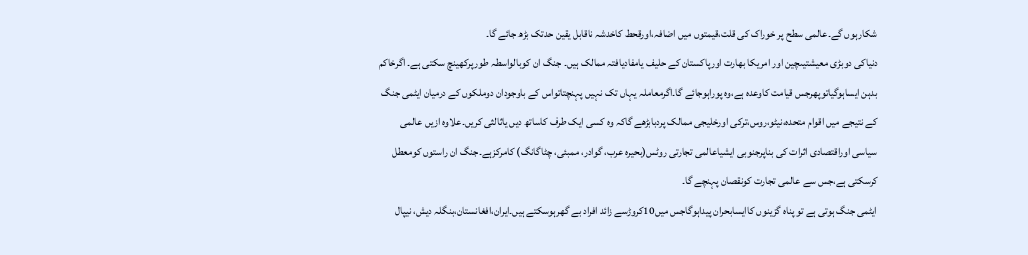شکارہوں گے۔عالمی سطح پر خوراک کی قلت،قیمتوں میں اضافہ،اورقحط کاخدشہ ناقابل یقین حدتک بڑھ جائے گا۔
دنیاکی دوبڑی معیشتیںچین اور امریکا بھارت اورپاکستان کے حلیف یامفادیافتہ ممالک ہیں۔ جنگ ان کوبالواسطہ طورپرکھینچ سکتی ہے۔ اگرخاکم بدہن ایساہوگیاتوپھرجس قیامت کاوعدہ ہے،وہ پوراہوجائے گا۔اگرمعاملہ یہاں تک نہیں پہنچتاتواس کے باوجودان دوملکوں کے درمیان ایٹمی جنگ کے نتیجے میں اقوام متحدہ،نیٹو،روس،ترکی اورخلیجی ممالک پردبابڑھے گاکہ وہ کسی ایک طرف کاساتھ دیں یاثالثی کریں۔علاوہ ازیں عالمی سیاسی اوراقتصادی اثرات کی بناپرجنوبی ایشیاعالمی تجارتی روٹس(بحیرہ عرب، گوادر، ممبئی، چٹاگانگ) کامرکزہے۔جنگ ان راستوں کومعطل کرسکتی ہے،جس سے عالمی تجارت کونقصان پہنچے گا۔
ایٹمی جنگ ہوتی ہے تو پناہ گزینوں کاایسابحران پیداہوگاجس میں10کروڑسے زائد افراد بے گھرہوسکتے ہیں۔ایران،افغانستان،بنگلہ دیش، نیپال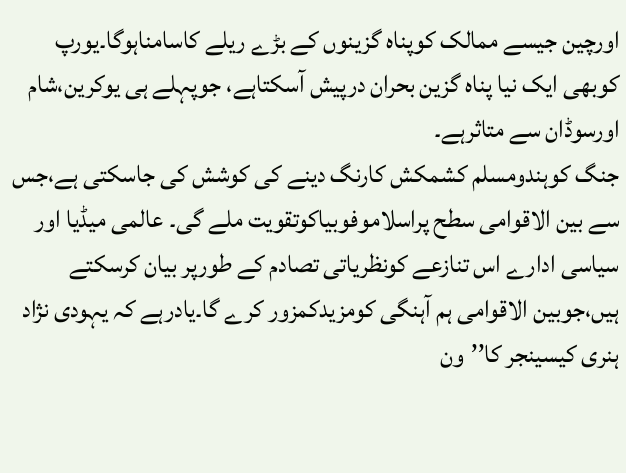اورچین جیسے ممالک کوپناہ گزینوں کے بڑے ریلے کاسامناہوگا۔یورپ کوبھی ایک نیا پناہ گزین بحران درپیش آسکتاہے، جوپہلے ہی یوکرین،شام اورسوڈان سے متاثرہے۔
جنگ کوہندومسلم کشمکش کارنگ دینے کی کوشش کی جاسکتی ہے،جس سے بین الاقوامی سطح پراسلاموفوبیاکوتقویت ملے گی۔ عالمی میڈیا اور سیاسی ادارے اس تنازعے کونظریاتی تصادم کے طورپر بیان کرسکتے ہیں،جوبین الاقوامی ہم آہنگی کومزیدکمزور کرے گا۔یادرہے کہ یہودی نژاد ہنری کیسینجر کا’’ون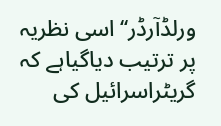ورلڈآرڈر‘‘اسی نظریہ پر ترتیب دیاگیاہے کہ گریٹراسرائیل کی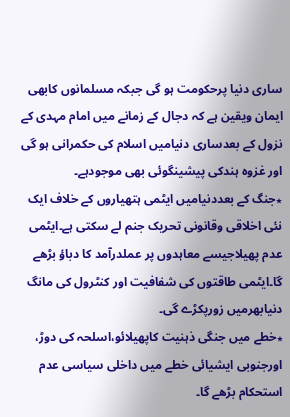ساری دنیا پرحکومت ہو گی جبکہ مسلمانوں کابھی ایمان ویقین ہے کہ دجال کے زمانے میں امام مہدی کے نزول کے بعدساری دنیامیں اسلام کی حکمرانی ہو گی اور غزوہ ہندکی پیشینگوئی بھی موجودہے۔
٭جنگ کے بعددنیامیں ایٹمی ہتھیاروں کے خلاف ایک نئی اخلاقی وقانونی تحریک جنم لے سکتی ہے۔ایٹمی عدم پھیلاجیسے معاہدوں پر عملدرآمد کا دباؤ بڑھے گا۔ایٹمی طاقتوں کی شفافیت اور کنٹرول کی مانگ دنیابھرمیں زورپکڑے گی۔
٭خطے میں جنگی ذہنیت کاپھیلائو،اسلحہ کی دوڑ، اورجنوبی ایشیائی خطے میں داخلی سیاسی عدم استحکام بڑھے گا۔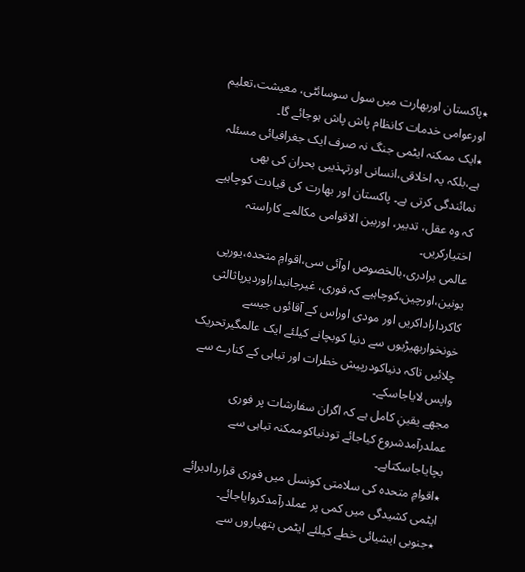٭پاکستان اوربھارت میں سول سوسائٹی، معیشت،تعلیم اورعوامی خدمات کانظام پاش پاش ہوجائے گا۔
٭ایک ممکنہ ایٹمی جنگ نہ صرف ایک جغرافیائی مسئلہ ہے،بلکہ یہ اخلاقی،انسانی اورتہذیبی بحران کی بھی نمائندگی کرتی ہے۔ پاکستان اور بھارت کی قیادت کوچاہیے کہ وہ عقل، تدبیر، اوربین الاقوامی مکالمے کاراستہ اختیارکریں۔
عالمی برادری،بالخصوص اوآئی سی،اقوامِ متحدہ،یورپی یونین،اورچین،کوچاہیے کہ فوری، غیرجانبداراوردیرپاثالثی کاکرداراداکریں اور مودی اوراس کے آقائوں جیسے خونخواربھیڑیوں سے دنیا کوبچانے کیلئے ایک عالمگیرتحریک چلائیں تاکہ دنیاکودرپیش خطرات اور تباہی کے کنارے سے واپس لایاجاسکے۔
مجھے یقینِ کامل ہے کہ اگران سفارشات پر فوری عملدرآمدشروع کیاجائے تودنیاکوممکنہ تباہی سے بچایاجاسکتاہے۔
٭اقوامِ متحدہ کی سلامتی کونسل میں فوری قراردادبرائے ایٹمی کشیدگی میں کمی پر عملدرآمدکروایاجائے۔
٭جنوبی ایشیائی خطے کیلئے ایٹمی ہتھیاروں سے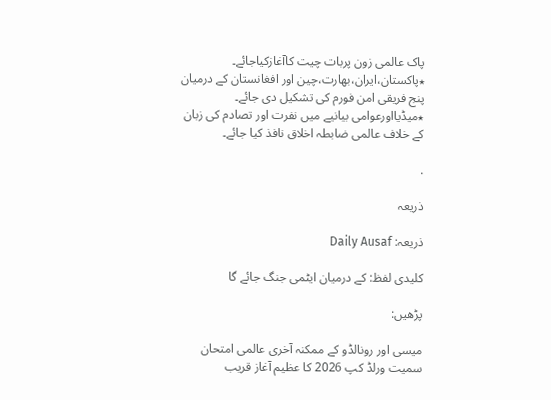پاک عالمی زون پربات چیت کاآغازکیاجائے۔
٭پاکستان،ایران،بھارت،چین اور افغانستان کے درمیان پنج فریقی امن فورم کی تشکیل دی جائے۔
٭میڈیااورعوامی بیانیے میں نفرت اور تصادم کی زبان کے خلاف عالمی ضابطہ اخلاق نافذ کیا جائے۔

.

ذریعہ

ذریعہ: Daily Ausaf

کلیدی لفظ: کے درمیان ایٹمی جنگ جائے گا

پڑھیں:

میسی اور رونالڈو کے ممکنہ آخری عالمی امتحان سمیت ورلڈ کپ 2026 کا عظیم آغاز قریب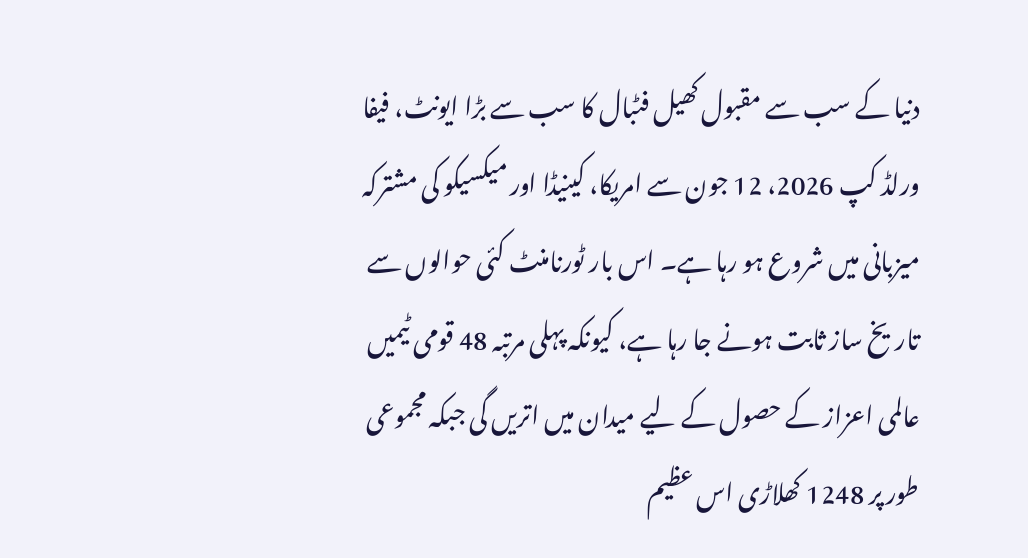دنیا کے سب سے مقبول کھیل فٹبال کا سب سے بڑا ایونٹ، فیفا ورلڈ کپ 2026، 12 جون سے امریکا، کینیڈا اور میکسیکو کی مشترکہ میزبانی میں شروع ہو رہا ہے۔ اس بار ٹورنامنٹ کئی حوالوں سے تاریخ ساز ثابت ہونے جا رہا ہے، کیونکہ پہلی مرتبہ 48 قومی ٹیمیں عالمی اعزاز کے حصول کے لیے میدان میں اتریں گی جبکہ مجموعی طور پر 1248 کھلاڑی اس عظیم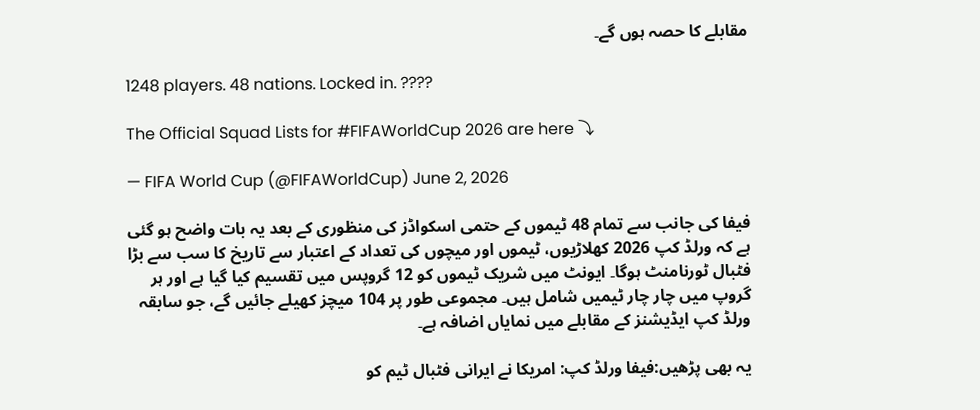مقابلے کا حصہ ہوں گے۔

1248 players. 48 nations. Locked in. ????

The Official Squad Lists for #FIFAWorldCup 2026 are here ⤵

— FIFA World Cup (@FIFAWorldCup) June 2, 2026

فیفا کی جانب سے تمام 48 ٹیموں کے حتمی اسکواڈز کی منظوری کے بعد یہ بات واضح ہو گئی ہے کہ ورلڈ کپ 2026 کھلاڑیوں، ٹیموں اور میچوں کی تعداد کے اعتبار سے تاریخ کا سب سے بڑا فٹبال ٹورنامنٹ ہوگا۔ ایونٹ میں شریک ٹیموں کو 12 گروپس میں تقسیم کیا گیا ہے اور ہر گروپ میں چار چار ٹیمیں شامل ہیں۔ مجموعی طور پر 104 میچز کھیلے جائیں گے، جو سابقہ ورلڈ کپ ایڈیشنز کے مقابلے میں نمایاں اضافہ ہے۔

یہ بھی پڑھیں:فیفا ورلڈ کپ: امریکا نے ایرانی فٹبال ٹیم کو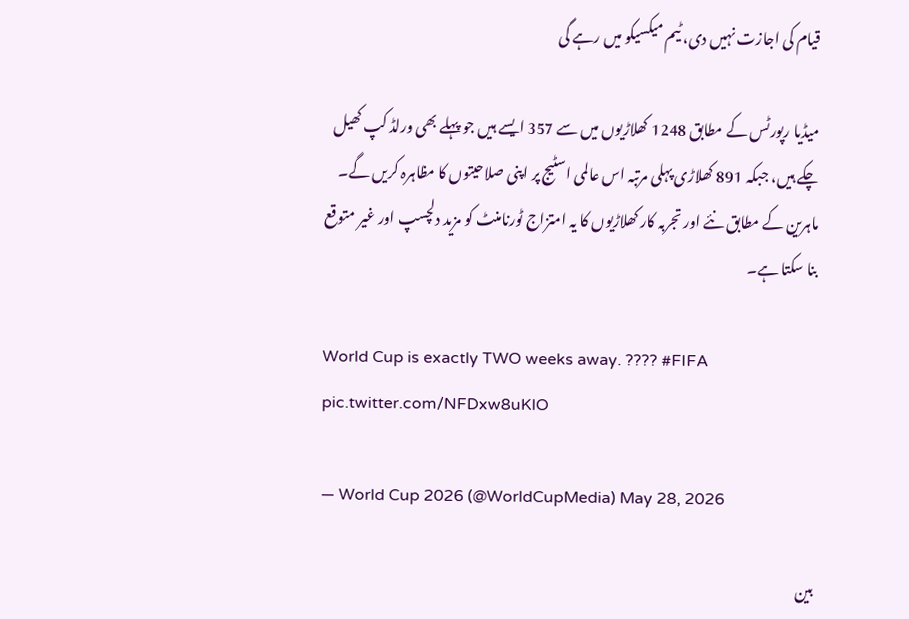قیام کی اجازت نہیں دی، ٹیم میکسیکو میں رہے گی

میڈیا رپورٹس کے مطابق 1248 کھلاڑیوں میں سے 357 ایسے ہیں جو پہلے بھی ورلڈ کپ کھیل چکے ہیں، جبکہ 891 کھلاڑی پہلی مرتبہ اس عالمی اسٹیج پر اپنی صلاحیتوں کا مظاہرہ کریں گے۔ ماہرین کے مطابق نئے اور تجربہ کار کھلاڑیوں کا یہ امتزاج ٹورنامنٹ کو مزید دلچسپ اور غیر متوقع بنا سکتا ہے۔

World Cup is exactly TWO weeks away. ???? #FIFA pic.twitter.com/NFDxw8uKlO

— World Cup 2026 (@WorldCupMedia) May 28, 2026

بین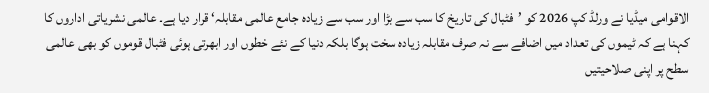الاقوامی میڈیا نے ورلڈ کپ 2026 کو ’فٹبال کی تاریخ کا سب سے بڑا اور سب سے زیادہ جامع عالمی مقابلہ‘ قرار دیا ہے۔ عالمی نشریاتی اداروں کا کہنا ہے کہ ٹیموں کی تعداد میں اضافے سے نہ صرف مقابلہ زیادہ سخت ہوگا بلکہ دنیا کے نئے خطوں اور ابھرتی ہوئی فٹبال قوموں کو بھی عالمی سطح پر اپنی صلاحیتیں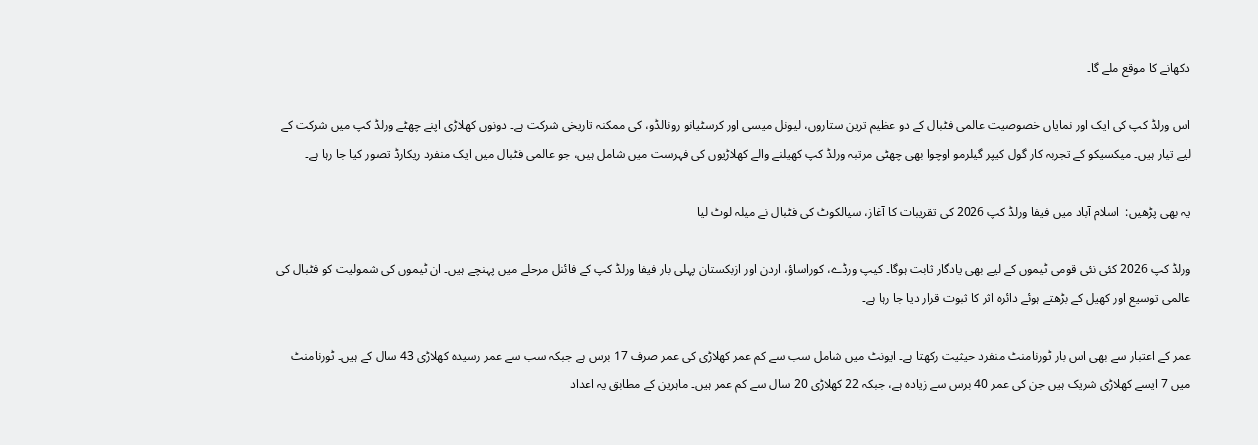دکھانے کا موقع ملے گا۔

اس ورلڈ کپ کی ایک اور نمایاں خصوصیت عالمی فٹبال کے دو عظیم ترین ستاروں، لیونل میسی اور کرسٹیانو رونالڈو، کی ممکنہ تاریخی شرکت ہے۔ دونوں کھلاڑی اپنے چھٹے ورلڈ کپ میں شرکت کے لیے تیار ہیں۔ میکسیکو کے تجربہ کار گول کیپر گیلرمو اوچوا بھی چھٹی مرتبہ ورلڈ کپ کھیلنے والے کھلاڑیوں کی فہرست میں شامل ہیں، جو عالمی فٹبال میں ایک منفرد ریکارڈ تصور کیا جا رہا ہے۔

یہ بھی پڑھیں:  اسلام آباد میں فیفا ورلڈ کپ 2026 کی تقریبات کا آغاز، سیالکوٹ کی فٹبال نے میلہ لوٹ لیا

ورلڈ کپ 2026 کئی نئی قومی ٹیموں کے لیے بھی یادگار ثابت ہوگا۔ کیپ ورڈے، کوراساؤ، اردن اور ازبکستان پہلی بار فیفا ورلڈ کپ کے فائنل مرحلے میں پہنچے ہیں۔ ان ٹیموں کی شمولیت کو فٹبال کی عالمی توسیع اور کھیل کے بڑھتے ہوئے دائرہ اثر کا ثبوت قرار دیا جا رہا ہے۔

عمر کے اعتبار سے بھی اس بار ٹورنامنٹ منفرد حیثیت رکھتا ہے۔ ایونٹ میں شامل سب سے کم عمر کھلاڑی کی عمر صرف 17 برس ہے جبکہ سب سے عمر رسیدہ کھلاڑی 43 سال کے ہیں۔ ٹورنامنٹ میں 7 ایسے کھلاڑی شریک ہیں جن کی عمر 40 برس سے زیادہ ہے، جبکہ 22 کھلاڑی 20 سال سے کم عمر ہیں۔ ماہرین کے مطابق یہ اعداد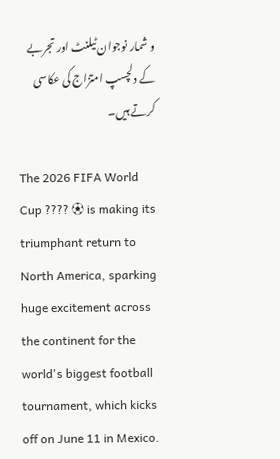و شمار نوجوان ٹیلنٹ اور تجربے کے دلچسپ امتزاج کی عکاسی کرتے ہیں۔

The 2026 FIFA World Cup ???? ⚽ is making its triumphant return to North America, sparking huge excitement across the continent for the world's biggest football tournament, which kicks off on June 11 in Mexico.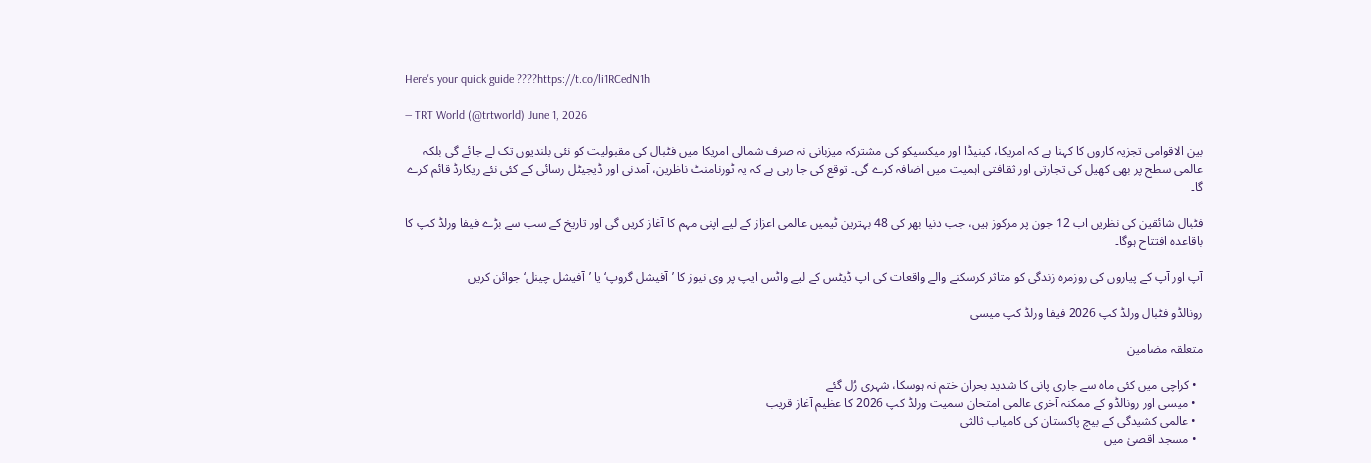Here's your quick guide ????https://t.co/li1RCedN1h

— TRT World (@trtworld) June 1, 2026

بین الاقوامی تجزیہ کاروں کا کہنا ہے کہ امریکا، کینیڈا اور میکسیکو کی مشترکہ میزبانی نہ صرف شمالی امریکا میں فٹبال کی مقبولیت کو نئی بلندیوں تک لے جائے گی بلکہ عالمی سطح پر بھی کھیل کی تجارتی اور ثقافتی اہمیت میں اضافہ کرے گی۔ توقع کی جا رہی ہے کہ یہ ٹورنامنٹ ناظرین، آمدنی اور ڈیجیٹل رسائی کے کئی نئے ریکارڈ قائم کرے گا۔

فٹبال شائقین کی نظریں اب 12 جون پر مرکوز ہیں، جب دنیا بھر کی 48 بہترین ٹیمیں عالمی اعزاز کے لیے اپنی مہم کا آغاز کریں گی اور تاریخ کے سب سے بڑے فیفا ورلڈ کپ کا باقاعدہ افتتاح ہوگا۔

آپ اور آپ کے پیاروں کی روزمرہ زندگی کو متاثر کرسکنے والے واقعات کی اپ ڈیٹس کے لیے واٹس ایپ پر وی نیوز کا ’آفیشل گروپ‘ یا ’آفیشل چینل‘ جوائن کریں

رونالڈو فٹبال ورلڈ کپ 2026 فیفا ورلڈ کپ میسی

متعلقہ مضامین

  • کراچی میں کئی ماہ سے جاری پانی کا شدید بحران ختم نہ ہوسکا، شہری رُل گئے
  • میسی اور رونالڈو کے ممکنہ آخری عالمی امتحان سمیت ورلڈ کپ 2026 کا عظیم آغاز قریب
  • عالمی کشیدگی کے بیچ پاکستان کی کامیاب ثالثی
  • مسجد اقصیٰ میں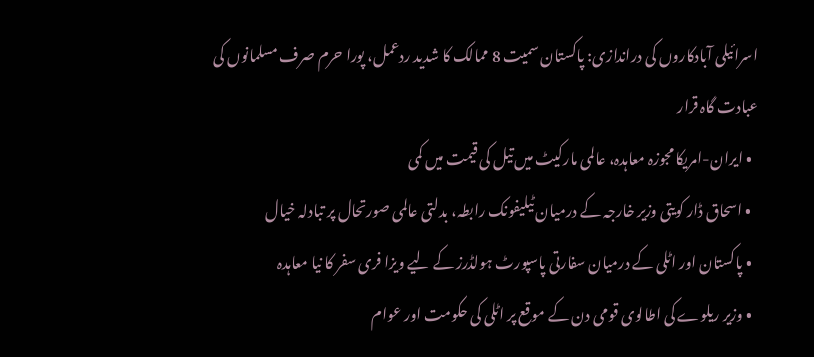اسرائیلی آبادکاروں کی دراندازی: پاکستان سمیت 8 ممالک کا شدید ردعمل، پورا حرم صرف مسلمانوں کی عبادت گاہ قرار
  • ایران-امریکا مجوزہ معاہدہ، عالمی مارکیٹ میں تیل کی قیمت میں کمی
  • اسحاق ڈار کویتی وزیر خارجہ کے درمیان ٹیلیفونک رابطہ، بدلتی عالمی صورتحال پر تبادلہ خیال
  • پاکستان اور اٹلی کے درمیان سفارتی پاسپورٹ ہولڈرز کے لیے ویزا فری سفر کا نیا معاہدہ
  • وزیر ریلوے کی اطالوی قومی دن کے موقع پر اٹلی کی حکومت اور عوام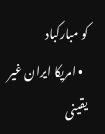کو مبارکباد
  • امریکا ایران غیر یقینی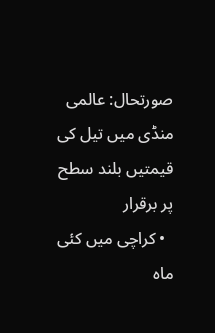صورتحال: عالمی منڈی میں تیل کی قیمتیں بلند سطح پر برقرار
  • کراچی میں کئی ماہ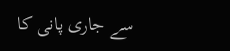سے جاری پانی کا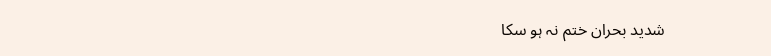شدید بحران ختم نہ ہو سکا